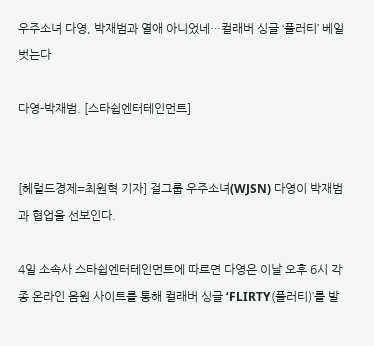우주소녀 다영, 박재범과 열애 아니었네…컬래버 싱글 ‘플러티’ 베일 벗는다

다영-박재범. [스타쉽엔터테인먼트]


[헤럴드경제=최원혁 기자] 걸그룹 우주소녀(WJSN) 다영이 박재범과 협업을 선보인다.

4일 소속사 스타쉽엔터테인먼트에 따르면 다영은 이날 오후 6시 각종 온라인 음원 사이트를 통해 컬래버 싱글 ‘FLIRTY(플러티)’를 발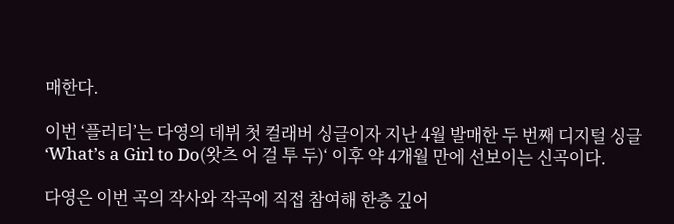매한다.

이번 ‘플러티’는 다영의 데뷔 첫 컬래버 싱글이자 지난 4월 발매한 두 번째 디지털 싱글 ‘What’s a Girl to Do(왓츠 어 걸 투 두)‘ 이후 약 4개월 만에 선보이는 신곡이다.

다영은 이번 곡의 작사와 작곡에 직접 참여해 한층 깊어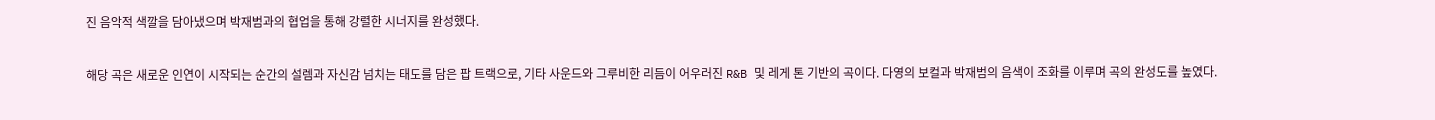진 음악적 색깔을 담아냈으며 박재범과의 협업을 통해 강렬한 시너지를 완성했다.

해당 곡은 새로운 인연이 시작되는 순간의 설렘과 자신감 넘치는 태도를 담은 팝 트랙으로, 기타 사운드와 그루비한 리듬이 어우러진 R&B 및 레게 톤 기반의 곡이다. 다영의 보컬과 박재범의 음색이 조화를 이루며 곡의 완성도를 높였다.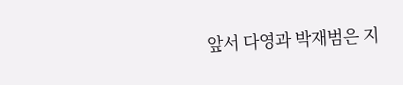앞서 다영과 박재범은 지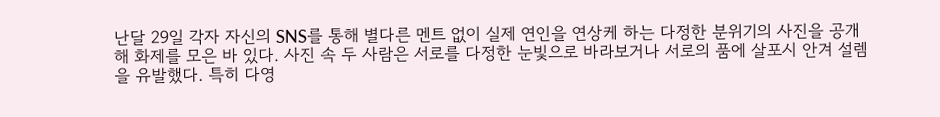난달 29일 각자 자신의 SNS를 통해 별다른 멘트 없이 실제 연인을 연상케 하는 다정한 분위기의 사진을 공개해 화제를 모은 바 있다. 사진 속 두 사람은 서로를 다정한 눈빛으로 바라보거나 서로의 품에 살포시 안겨 설렘을 유발했다. 특히 다영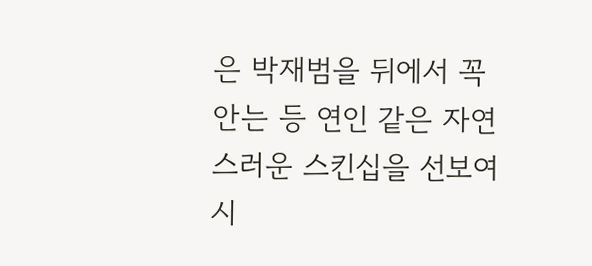은 박재범을 뒤에서 꼭 안는 등 연인 같은 자연스러운 스킨십을 선보여 시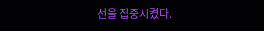선을 집중시켰다.